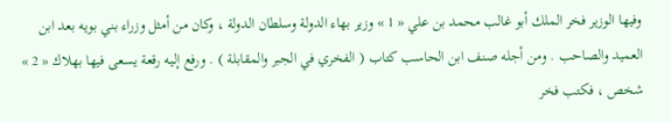وفيها الوزير فخر الملك أبو غالب محمد بن علي « 1 » وزير بهاء الدولة وسلطان الدولة ، وكان من أمثل وزراء بني بويه بعد ابن العميد والصاحب . ومن أجله صنف ابن الحاسب كتاب ( الفخري في الجبر والمقابلة ) . ورفع إليه رقعة يسعى فيها بهلاك « 2 » شخص ، فكتب فخر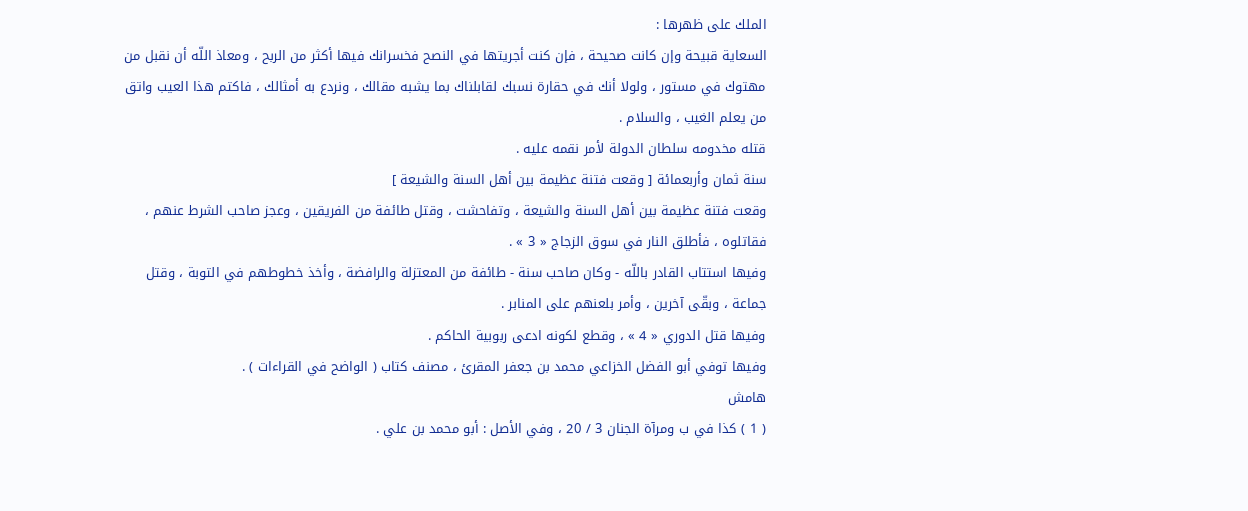الملك على ظهرها :
السعاية قبيحة وإن كانت صحيحة ، فإن كنت أجريتها في النصح فخسرانك فيها أكثر من الربح ، ومعاذ اللّه أن نقبل من مهتوك في مستور ، ولولا أنك في حقارة نسبك لقابلناك بما يشبه مقالك ، ونردع به أمثالك ، فاكتم هذا العيب واتق من يعلم الغيب ، والسلام .
قتله مخدومه سلطان الدولة لأمر نقمه عليه .
سنة ثمان وأربعمائة [ وقعت فتنة عظيمة بين أهل السنة والشيعة ]
وقعت فتنة عظيمة بين أهل السنة والشيعة ، وتفاحشت ، وقتل طائفة من الفريقين ، وعجز صاحب الشرط عنهم ، فقاتلوه ، فأطلق النار في سوق الزجاج « 3 » .
وفيها استتاب القادر باللّه - وكان صاحب سنة - طائفة من المعتزلة والرافضة ، وأخذ خطوطهم في التوبة ، وقتل جماعة ، وبقّى آخرين ، وأمر بلعنهم على المنابر .
وفيها قتل الدوري « 4 » ، وقطع لكونه ادعى ربوبية الحاكم .
وفيها توفي أبو الفضل الخزاعي محمد بن جعفر المقرئ ، مصنف كتاب ( الواضح في القراءات ) .
هامش
( 1 ) كذا في ب ومرآة الجنان 3 / 20 ، وفي الأصل : أبو محمد بن علي .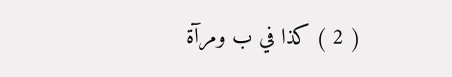( 2 ) كذا في ب ومرآة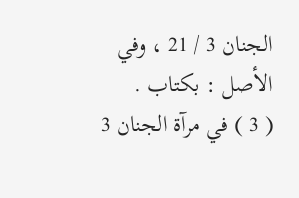الجنان 3 / 21 ، وفي الأصل : بكتاب .
( 3 ) في مرآة الجنان 3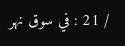/ 21 : في سوق نهر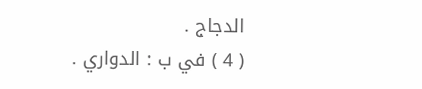الدجاج .
( 4 ) في ب : الدواري .